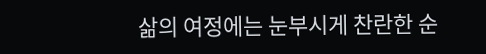삶의 여정에는 눈부시게 찬란한 순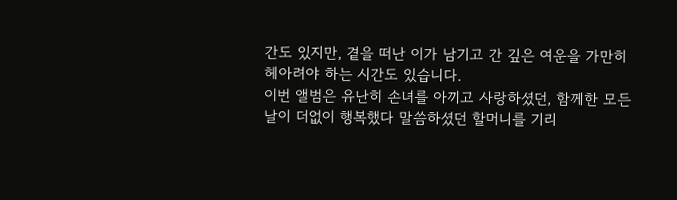간도 있지만, 곁을 떠난 이가 남기고 간 깊은 여운을 가만히 헤아려야 하는 시간도 있습니다.
이번 앨범은 유난히 손녀를 아끼고 사랑하셨던, 함께한 모든 날이 더없이 행복했다 말씀하셨던 할머니를 기리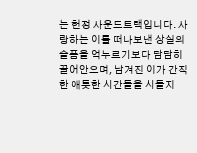는 헌정 사운드트랙입니다. 사랑하는 이를 떠나보낸 상실의 슬픔을 억누르기보다 담담히 끌어안으며, 남겨진 이가 간직한 애틋한 시간들을 시들지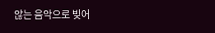않는 음악으로 빚어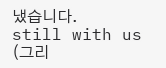냈습니다.
still with us (그리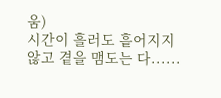움)
시간이 흘러도 흩어지지 않고 곁을 맴도는 다......